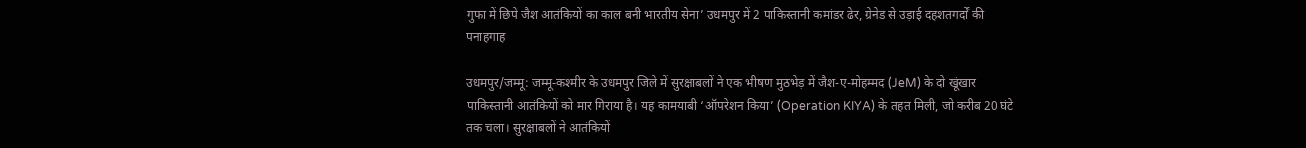गुफा में छिपे जैश आतंकियों का काल बनी भारतीय सेना’ उधमपुर में 2 पाकिस्तानी कमांडर ढेर, ग्रेनेड से उड़ाई दहशतगर्दों की पनाहगाह

उधमपुर/जम्मू: जम्मू-कश्मीर के उधमपुर जिले में सुरक्षाबलों ने एक भीषण मुठभेड़ में जैश-ए-मोहम्मद (JeM) के दो खूंखार पाकिस्तानी आतंकियों को मार गिराया है। यह कामयाबी ‘ऑपरेशन किया’ (Operation KIYA) के तहत मिली, जो करीब 20 घंटे तक चला। सुरक्षाबलों ने आतंकियों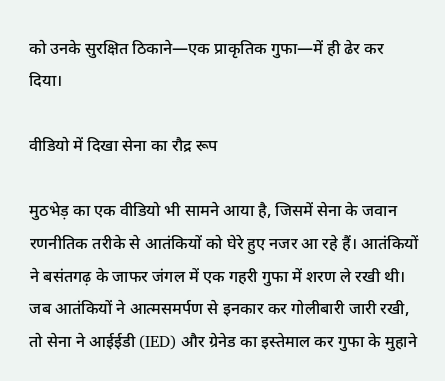को उनके सुरक्षित ठिकाने—एक प्राकृतिक गुफा—में ही ढेर कर दिया।

वीडियो में दिखा सेना का रौद्र रूप

मुठभेड़ का एक वीडियो भी सामने आया है, जिसमें सेना के जवान रणनीतिक तरीके से आतंकियों को घेरे हुए नजर आ रहे हैं। आतंकियों ने बसंतगढ़ के जाफर जंगल में एक गहरी गुफा में शरण ले रखी थी। जब आतंकियों ने आत्मसमर्पण से इनकार कर गोलीबारी जारी रखी, तो सेना ने आईईडी (IED) और ग्रेनेड का इस्तेमाल कर गुफा के मुहाने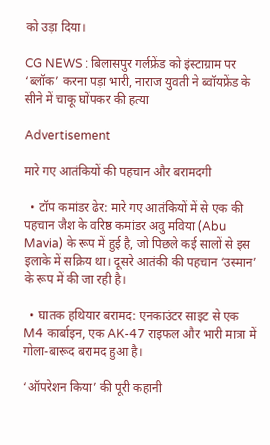को उड़ा दिया।

CG NEWS : बिलासपुर गर्लफ्रेंड को इंस्टाग्राम पर ‘ब्लॉक’ करना पड़ा भारी, नाराज युवती ने ब्वॉयफ्रेंड के सीने में चाकू घोंपकर की हत्या

Advertisement

मारे गए आतंकियों की पहचान और बरामदगी

  • टॉप कमांडर ढेर: मारे गए आतंकियों में से एक की पहचान जैश के वरिष्ठ कमांडर अवु मविया (Abu Mavia) के रूप में हुई है, जो पिछले कई सालों से इस इलाके में सक्रिय था। दूसरे आतंकी की पहचान ‘उस्मान’ के रूप में की जा रही है।

  • घातक हथियार बरामद: एनकाउंटर साइट से एक M4 कार्बाइन, एक AK-47 राइफल और भारी मात्रा में गोला-बारूद बरामद हुआ है।

‘ऑपरेशन किया’ की पूरी कहानी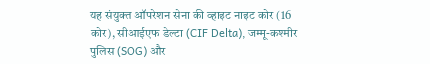यह संयुक्त ऑपरेशन सेना की व्हाइट नाइट कोर (16 कोर), सीआईएफ डेल्टा (CIF Delta), जम्मू-कश्मीर पुलिस (SOG) और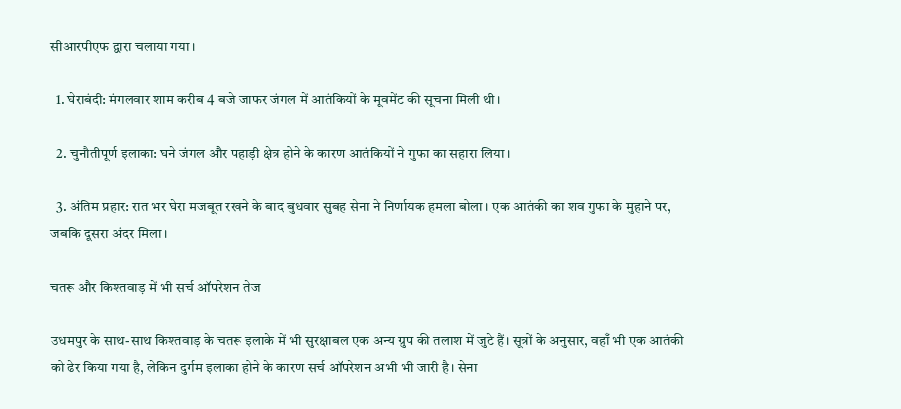सीआरपीएफ द्वारा चलाया गया।

  1. घेराबंदी: मंगलवार शाम करीब 4 बजे जाफर जंगल में आतंकियों के मूवमेंट की सूचना मिली थी।

  2. चुनौतीपूर्ण इलाका: घने जंगल और पहाड़ी क्षेत्र होने के कारण आतंकियों ने गुफा का सहारा लिया।

  3. अंतिम प्रहार: रात भर घेरा मजबूत रखने के बाद बुधवार सुबह सेना ने निर्णायक हमला बोला। एक आतंकी का शव गुफा के मुहाने पर, जबकि दूसरा अंदर मिला।

चतरू और किश्तवाड़ में भी सर्च ऑपरेशन तेज

उधमपुर के साथ-साथ किश्तवाड़ के चतरू इलाके में भी सुरक्षाबल एक अन्य ग्रुप की तलाश में जुटे हैं। सूत्रों के अनुसार, वहाँ भी एक आतंकी को ढेर किया गया है, लेकिन दुर्गम इलाका होने के कारण सर्च ऑपरेशन अभी भी जारी है। सेना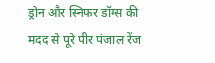ड्रोन और स्निफर डॉग्स की मदद से पूरे पीर पंजाल रेंज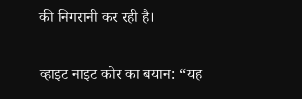की निगरानी कर रही है।

व्हाइट नाइट कोर का बयान: “यह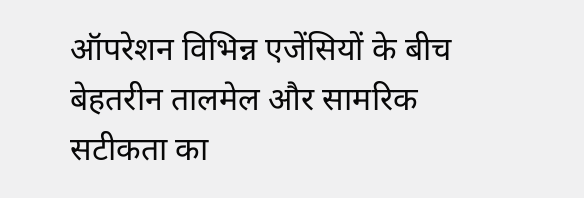ऑपरेशन विभिन्न एजेंसियों के बीच बेहतरीन तालमेल और सामरिक सटीकता का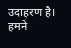उदाहरण है। हमने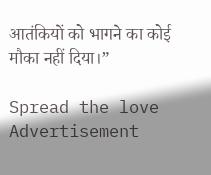आतंकियों को भागने का कोई मौका नहीं दिया।”

Spread the love
Advertisement